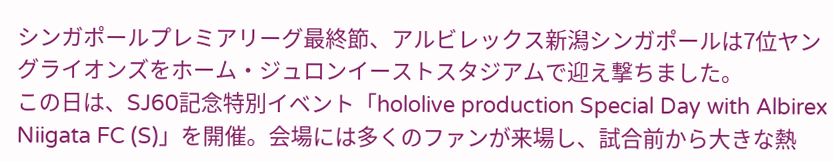シンガポールプレミアリーグ最終節、アルビレックス新潟シンガポールは7位ヤングライオンズをホーム・ジュロンイーストスタジアムで迎え撃ちました。
この日は、SJ60記念特別イベント「hololive production Special Day with Albirex Niigata FC (S)」を開催。会場には多くのファンが来場し、試合前から大きな熱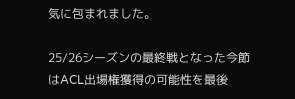気に包まれました。

25/26シーズンの最終戦となった今節はACL出場権獲得の可能性を最後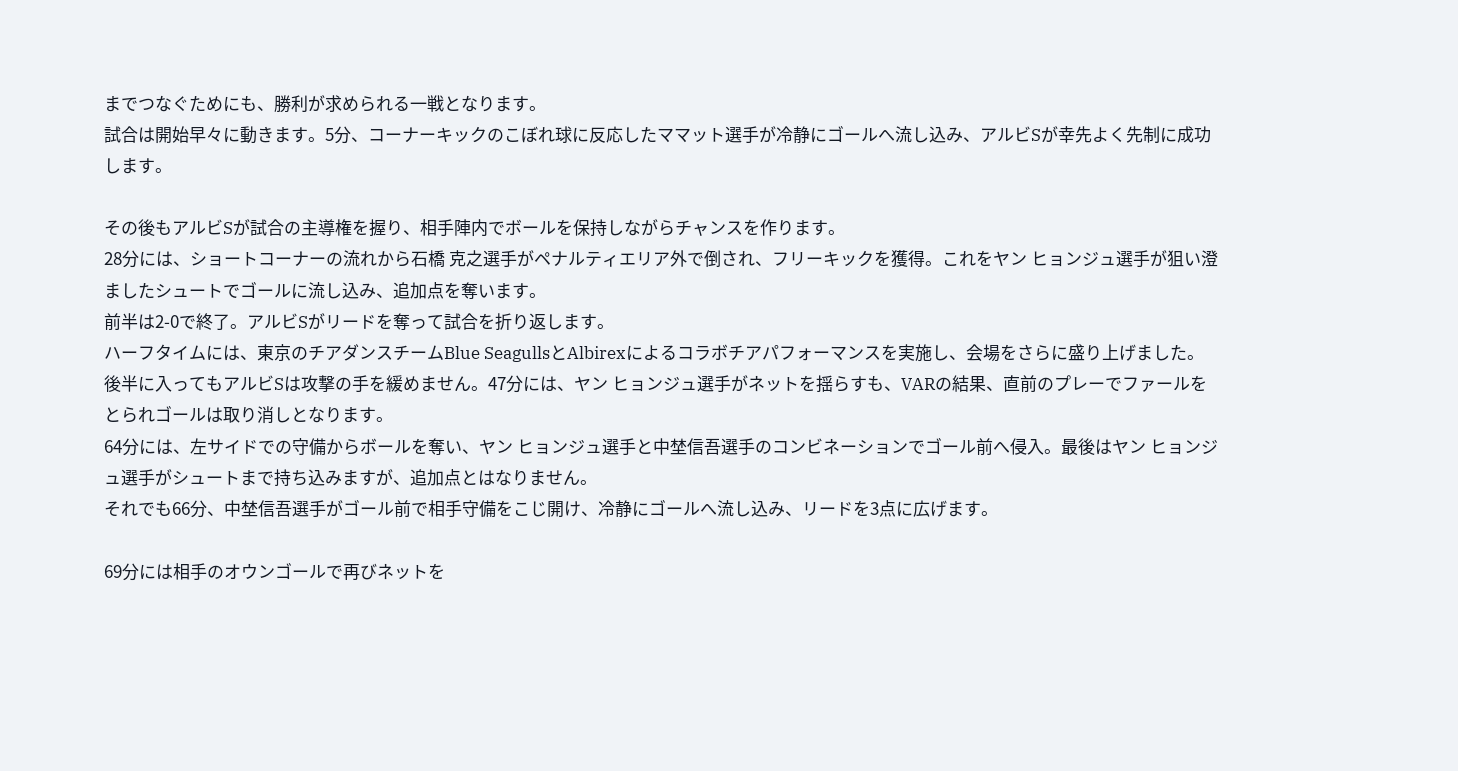までつなぐためにも、勝利が求められる一戦となります。
試合は開始早々に動きます。5分、コーナーキックのこぼれ球に反応したママット選手が冷静にゴールへ流し込み、アルビSが幸先よく先制に成功します。

その後もアルビSが試合の主導権を握り、相手陣内でボールを保持しながらチャンスを作ります。
28分には、ショートコーナーの流れから石橋 克之選手がペナルティエリア外で倒され、フリーキックを獲得。これをヤン ヒョンジュ選手が狙い澄ましたシュートでゴールに流し込み、追加点を奪います。
前半は2-0で終了。アルビSがリードを奪って試合を折り返します。
ハーフタイムには、東京のチアダンスチームBlue SeagullsとAlbirexによるコラボチアパフォーマンスを実施し、会場をさらに盛り上げました。
後半に入ってもアルビSは攻撃の手を緩めません。47分には、ヤン ヒョンジュ選手がネットを揺らすも、VARの結果、直前のプレーでファールをとられゴールは取り消しとなります。
64分には、左サイドでの守備からボールを奪い、ヤン ヒョンジュ選手と中埜信吾選手のコンビネーションでゴール前へ侵入。最後はヤン ヒョンジュ選手がシュートまで持ち込みますが、追加点とはなりません。
それでも66分、中埜信吾選手がゴール前で相手守備をこじ開け、冷静にゴールへ流し込み、リードを3点に広げます。

69分には相手のオウンゴールで再びネットを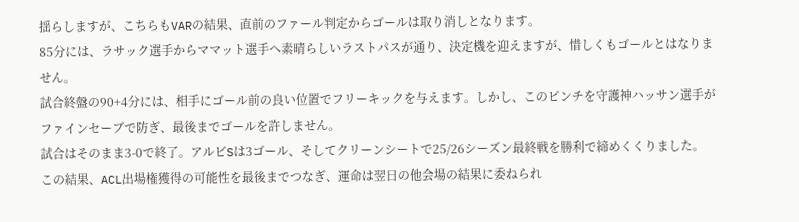揺らしますが、こちらもVARの結果、直前のファール判定からゴールは取り消しとなります。
85分には、ラサック選手からママット選手へ素晴らしいラストパスが通り、決定機を迎えますが、惜しくもゴールとはなりません。
試合終盤の90+4分には、相手にゴール前の良い位置でフリーキックを与えます。しかし、このピンチを守護神ハッサン選手がファインセーブで防ぎ、最後までゴールを許しません。
試合はそのまま3-0で終了。アルビSは3ゴール、そしてクリーンシートで25/26シーズン最終戦を勝利で締めくくりました。
この結果、ACL出場権獲得の可能性を最後までつなぎ、運命は翌日の他会場の結果に委ねられ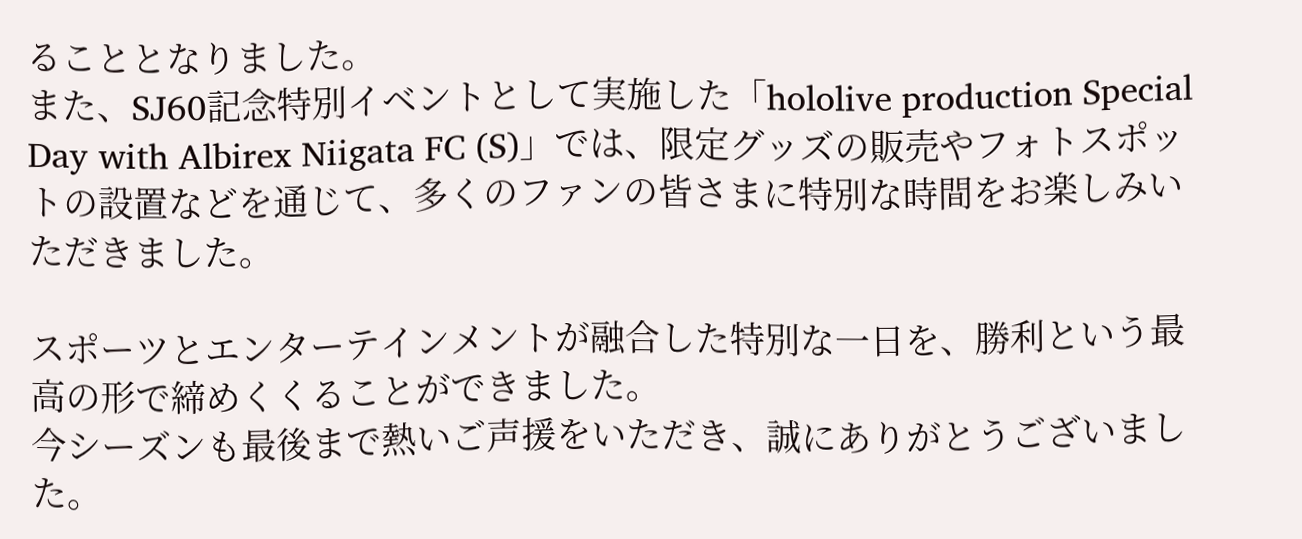ることとなりました。
また、SJ60記念特別イベントとして実施した「hololive production Special Day with Albirex Niigata FC (S)」では、限定グッズの販売やフォトスポットの設置などを通じて、多くのファンの皆さまに特別な時間をお楽しみいただきました。

スポーツとエンターテインメントが融合した特別な一日を、勝利という最高の形で締めくくることができました。
今シーズンも最後まで熱いご声援をいただき、誠にありがとうございました。